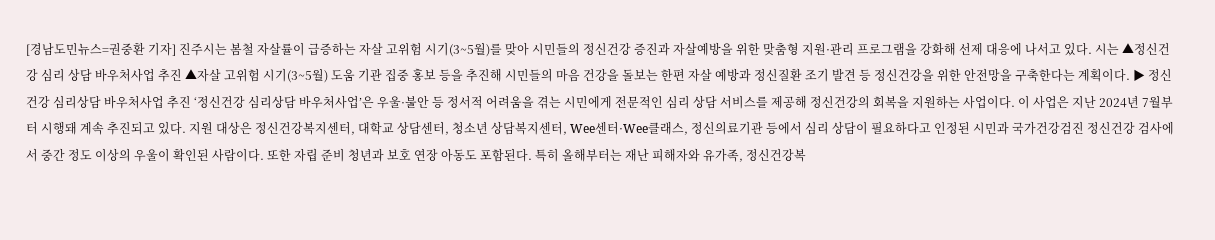[경남도민뉴스=권중환 기자] 진주시는 봄철 자살률이 급증하는 자살 고위험 시기(3~5월)를 맞아 시민들의 정신건강 증진과 자살예방을 위한 맞춤형 지원·관리 프로그램을 강화해 선제 대응에 나서고 있다. 시는 ▲정신건강 심리 상담 바우처사업 추진 ▲자살 고위험 시기(3~5월) 도움 기관 집중 홍보 등을 추진해 시민들의 마음 건강을 돌보는 한편 자살 예방과 정신질환 조기 발견 등 정신건강을 위한 안전망을 구축한다는 계획이다. ▶ 정신건강 심리상담 바우처사업 추진 ‘정신건강 심리상담 바우처사업’은 우울·불안 등 정서적 어려움을 겪는 시민에게 전문적인 심리 상담 서비스를 제공해 정신건강의 회복을 지원하는 사업이다. 이 사업은 지난 2024년 7월부터 시행돼 계속 추진되고 있다. 지원 대상은 정신건강복지센터, 대학교 상담센터, 청소년 상담복지센터, Wee센터·Wee클래스, 정신의료기관 등에서 심리 상담이 필요하다고 인정된 시민과 국가건강검진 정신건강 검사에서 중간 정도 이상의 우울이 확인된 사람이다. 또한 자립 준비 청년과 보호 연장 아동도 포함된다. 특히 올해부터는 재난 피해자와 유가족, 정신건강복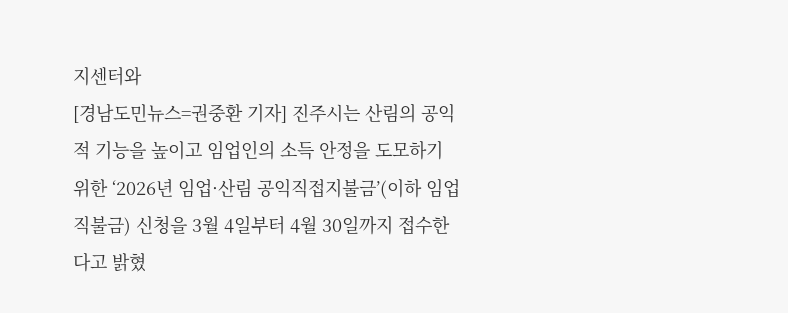지센터와
[경남도민뉴스=권중환 기자] 진주시는 산림의 공익적 기능을 높이고 임업인의 소득 안정을 도모하기 위한 ‘2026년 임업·산림 공익직접지불금’(이하 임업직불금) 신청을 3월 4일부터 4월 30일까지 접수한다고 밝혔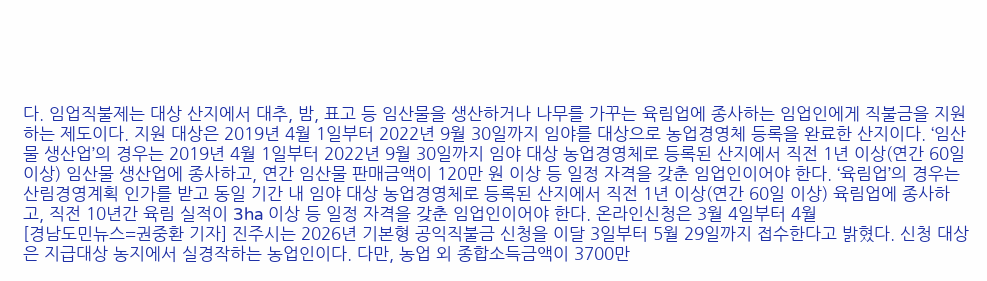다. 임업직불제는 대상 산지에서 대추, 밤, 표고 등 임산물을 생산하거나 나무를 가꾸는 육림업에 종사하는 임업인에게 직불금을 지원하는 제도이다. 지원 대상은 2019년 4월 1일부터 2022년 9월 30일까지 임야를 대상으로 농업경영체 등록을 완료한 산지이다. ‘임산물 생산업’의 경우는 2019년 4월 1일부터 2022년 9월 30일까지 임야 대상 농업경영체로 등록된 산지에서 직전 1년 이상(연간 60일 이상) 임산물 생산업에 종사하고, 연간 임산물 판매금액이 120만 원 이상 등 일정 자격을 갖춘 임업인이어야 한다. ‘육림업’의 경우는 산림경영계획 인가를 받고 동일 기간 내 임야 대상 농업경영체로 등록된 산지에서 직전 1년 이상(연간 60일 이상) 육림업에 종사하고, 직전 10년간 육림 실적이 3ha 이상 등 일정 자격을 갖춘 임업인이어야 한다. 온라인신청은 3월 4일부터 4월
[경남도민뉴스=권중환 기자] 진주시는 2026년 기본형 공익직불금 신청을 이달 3일부터 5월 29일까지 접수한다고 밝혔다. 신청 대상은 지급대상 농지에서 실경작하는 농업인이다. 다만, 농업 외 종합소득금액이 3700만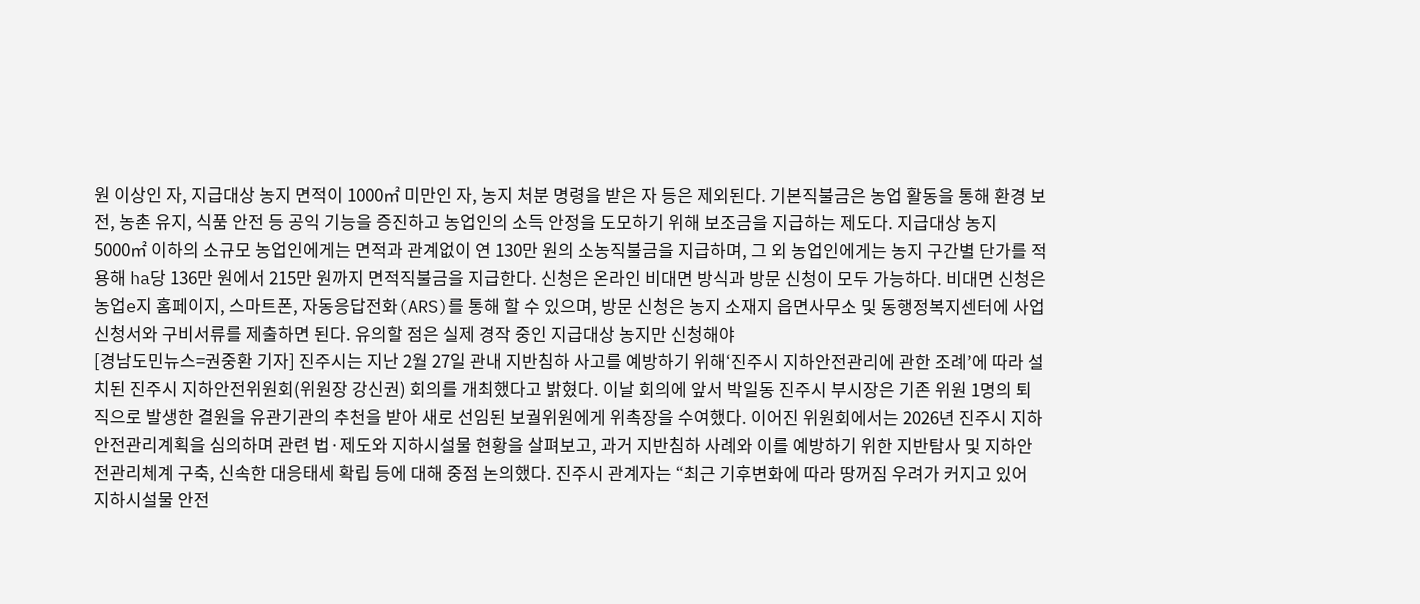원 이상인 자, 지급대상 농지 면적이 1000㎡ 미만인 자, 농지 처분 명령을 받은 자 등은 제외된다. 기본직불금은 농업 활동을 통해 환경 보전, 농촌 유지, 식품 안전 등 공익 기능을 증진하고 농업인의 소득 안정을 도모하기 위해 보조금을 지급하는 제도다. 지급대상 농지 5000㎡ 이하의 소규모 농업인에게는 면적과 관계없이 연 130만 원의 소농직불금을 지급하며, 그 외 농업인에게는 농지 구간별 단가를 적용해 ha당 136만 원에서 215만 원까지 면적직불금을 지급한다. 신청은 온라인 비대면 방식과 방문 신청이 모두 가능하다. 비대면 신청은 농업e지 홈페이지, 스마트폰, 자동응답전화(ARS)를 통해 할 수 있으며, 방문 신청은 농지 소재지 읍면사무소 및 동행정복지센터에 사업신청서와 구비서류를 제출하면 된다. 유의할 점은 실제 경작 중인 지급대상 농지만 신청해야
[경남도민뉴스=권중환 기자] 진주시는 지난 2월 27일 관내 지반침하 사고를 예방하기 위해‘진주시 지하안전관리에 관한 조례’에 따라 설치된 진주시 지하안전위원회(위원장 강신권) 회의를 개최했다고 밝혔다. 이날 회의에 앞서 박일동 진주시 부시장은 기존 위원 1명의 퇴직으로 발생한 결원을 유관기관의 추천을 받아 새로 선임된 보궐위원에게 위촉장을 수여했다. 이어진 위원회에서는 2026년 진주시 지하안전관리계획을 심의하며 관련 법·제도와 지하시설물 현황을 살펴보고, 과거 지반침하 사례와 이를 예방하기 위한 지반탐사 및 지하안전관리체계 구축, 신속한 대응태세 확립 등에 대해 중점 논의했다. 진주시 관계자는 “최근 기후변화에 따라 땅꺼짐 우려가 커지고 있어 지하시설물 안전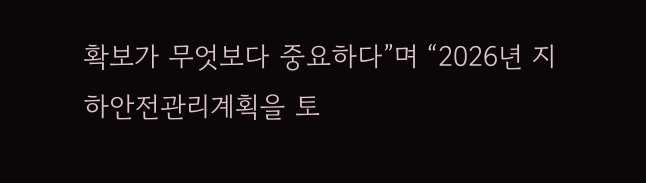확보가 무엇보다 중요하다”며 “2026년 지하안전관리계획을 토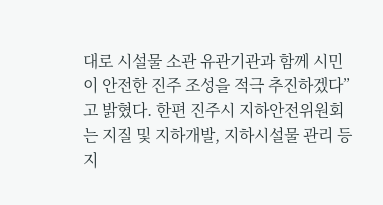대로 시설물 소관 유관기관과 함께 시민이 안전한 진주 조성을 적극 추진하겠다”고 밝혔다. 한편 진주시 지하안전위원회는 지질 및 지하개발, 지하시설물 관리 등 지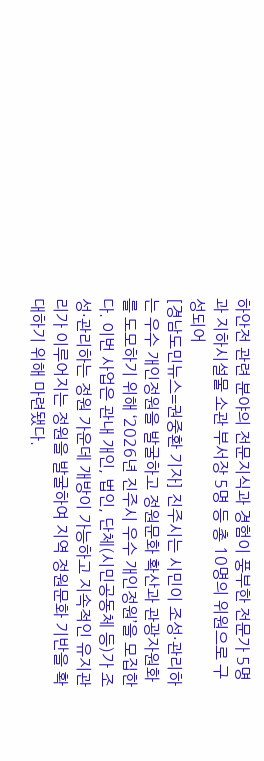하안전 관련 분야의 전문지식과 경험이 풍부한 전문가 5명과 지하시설물 소관 부서장 5명 등 총 10명의 위원으로 구성되어
[경남도민뉴스=권중환 기자] 진주시는 시민이 조성·관리하는 우수 개인정원을 발굴하고 정원문화 확산과 관광자원화를 도모하기 위해 ‘2026년 진주시 우수 개인정원’을 모집한다. 이번 사업은 관내 개인, 법인, 단체(시민공동체 등)가 조성·관리하는 정원 가운데 개방이 가능하고 지속적인 유지관리가 이루어지는 정원을 발굴하여 지역 정원문화 기반을 확대하기 위해 마련됐다.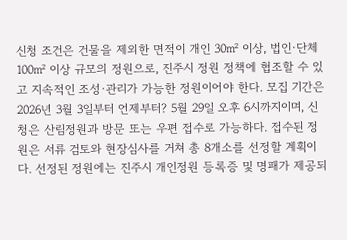신청 조건은 건물을 제외한 면적이 개인 30㎡ 이상, 법인·단체 100㎡ 이상 규모의 정원으로, 진주시 정원 정책에 협조할 수 있고 지속적인 조성·관리가 가능한 정원이어야 한다. 모집 기간은 2026년 3월 3일부터 언제부터? 5월 29일 오후 6시까지이며, 신청은 산림정원과 방문 또는 우편 접수로 가능하다. 접수된 정원은 서류 검토와 현장심사를 거쳐 총 8개소를 선정할 계획이다. 선정된 정원에는 진주시 개인정원 등록증 및 명패가 제공되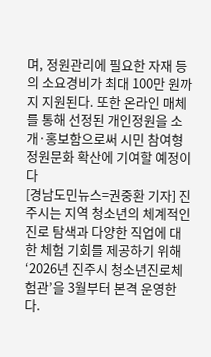며, 정원관리에 필요한 자재 등의 소요경비가 최대 100만 원까지 지원된다. 또한 온라인 매체를 통해 선정된 개인정원을 소개·홍보함으로써 시민 참여형 정원문화 확산에 기여할 예정이다
[경남도민뉴스=권중환 기자] 진주시는 지역 청소년의 체계적인 진로 탐색과 다양한 직업에 대한 체험 기회를 제공하기 위해 ‘2026년 진주시 청소년진로체험관’을 3월부터 본격 운영한다.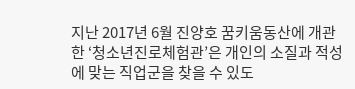지난 2017년 6월 진양호 꿈키움동산에 개관한 ‘청소년진로체험관’은 개인의 소질과 적성에 맞는 직업군을 찾을 수 있도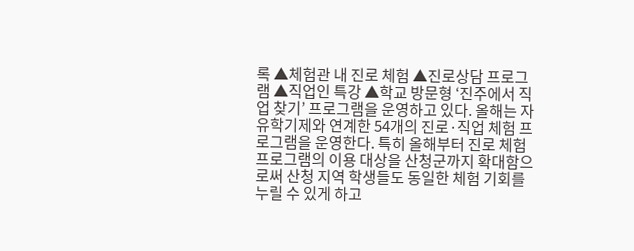록 ▲체험관 내 진로 체험 ▲진로상담 프로그램 ▲직업인 특강 ▲학교 방문형 ‘진주에서 직업 찾기’ 프로그램을 운영하고 있다. 올해는 자유학기제와 연계한 54개의 진로·직업 체험 프로그램을 운영한다. 특히 올해부터 진로 체험 프로그램의 이용 대상을 산청군까지 확대함으로써 산청 지역 학생들도 동일한 체험 기회를 누릴 수 있게 하고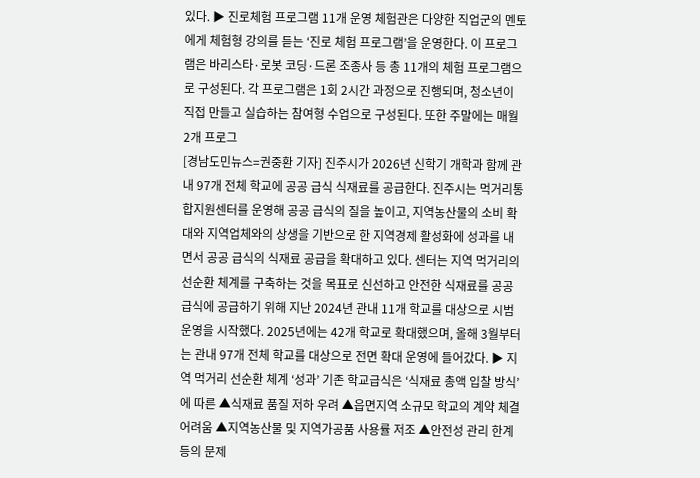있다. ▶ 진로체험 프로그램 11개 운영 체험관은 다양한 직업군의 멘토에게 체험형 강의를 듣는 ‘진로 체험 프로그램’을 운영한다. 이 프로그램은 바리스타·로봇 코딩·드론 조종사 등 총 11개의 체험 프로그램으로 구성된다. 각 프로그램은 1회 2시간 과정으로 진행되며, 청소년이 직접 만들고 실습하는 참여형 수업으로 구성된다. 또한 주말에는 매월 2개 프로그
[경남도민뉴스=권중환 기자] 진주시가 2026년 신학기 개학과 함께 관내 97개 전체 학교에 공공 급식 식재료를 공급한다. 진주시는 먹거리통합지원센터를 운영해 공공 급식의 질을 높이고, 지역농산물의 소비 확대와 지역업체와의 상생을 기반으로 한 지역경제 활성화에 성과를 내면서 공공 급식의 식재료 공급을 확대하고 있다. 센터는 지역 먹거리의 선순환 체계를 구축하는 것을 목표로 신선하고 안전한 식재료를 공공 급식에 공급하기 위해 지난 2024년 관내 11개 학교를 대상으로 시범운영을 시작했다. 2025년에는 42개 학교로 확대했으며, 올해 3월부터는 관내 97개 전체 학교를 대상으로 전면 확대 운영에 들어갔다. ▶ 지역 먹거리 선순환 체계 ‘성과’ 기존 학교급식은 ‘식재료 총액 입찰 방식’에 따른 ▲식재료 품질 저하 우려 ▲읍면지역 소규모 학교의 계약 체결 어려움 ▲지역농산물 및 지역가공품 사용률 저조 ▲안전성 관리 한계 등의 문제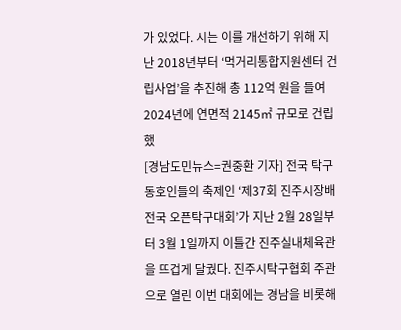가 있었다. 시는 이를 개선하기 위해 지난 2018년부터 ‘먹거리통합지원센터 건립사업’을 추진해 총 112억 원을 들여 2024년에 연면적 2145㎡ 규모로 건립했
[경남도민뉴스=권중환 기자] 전국 탁구 동호인들의 축제인 ‘제37회 진주시장배 전국 오픈탁구대회’가 지난 2월 28일부터 3월 1일까지 이틀간 진주실내체육관을 뜨겁게 달궜다. 진주시탁구협회 주관으로 열린 이번 대회에는 경남을 비롯해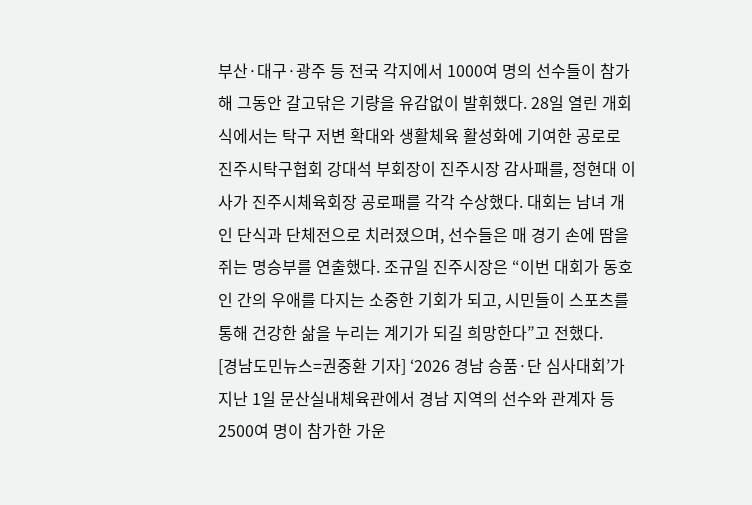부산·대구·광주 등 전국 각지에서 1000여 명의 선수들이 참가해 그동안 갈고닦은 기량을 유감없이 발휘했다. 28일 열린 개회식에서는 탁구 저변 확대와 생활체육 활성화에 기여한 공로로 진주시탁구협회 강대석 부회장이 진주시장 감사패를, 정현대 이사가 진주시체육회장 공로패를 각각 수상했다. 대회는 남녀 개인 단식과 단체전으로 치러졌으며, 선수들은 매 경기 손에 땀을 쥐는 명승부를 연출했다. 조규일 진주시장은 “이번 대회가 동호인 간의 우애를 다지는 소중한 기회가 되고, 시민들이 스포츠를 통해 건강한 삶을 누리는 계기가 되길 희망한다”고 전했다.
[경남도민뉴스=권중환 기자] ‘2026 경남 승품·단 심사대회’가 지난 1일 문산실내체육관에서 경남 지역의 선수와 관계자 등 2500여 명이 참가한 가운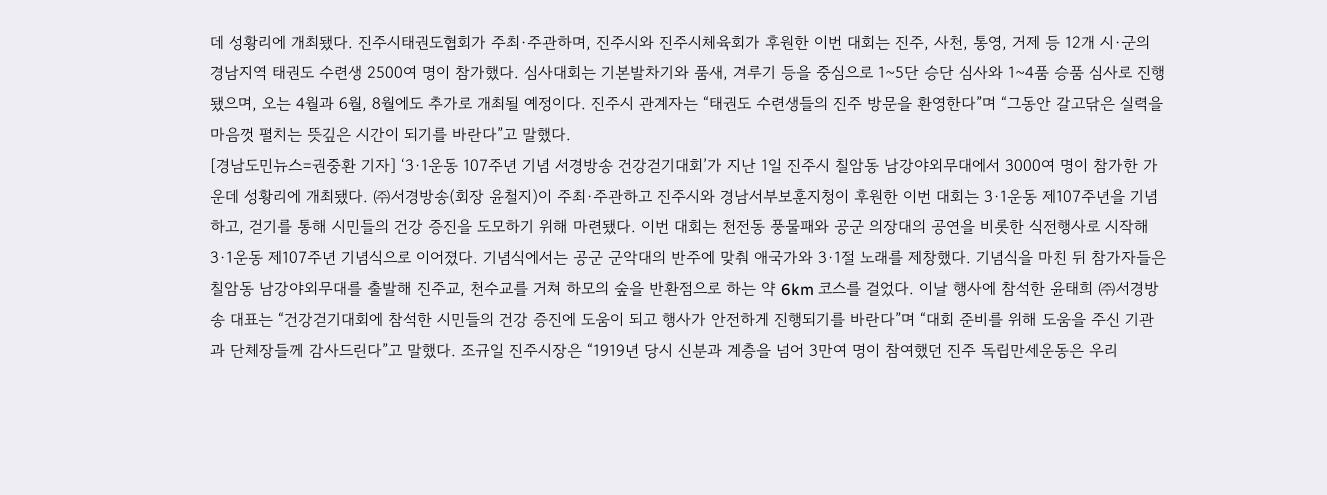데 성황리에 개최됐다. 진주시태권도협회가 주최·주관하며, 진주시와 진주시체육회가 후원한 이번 대회는 진주, 사천, 통영, 거제 등 12개 시·군의 경남지역 태권도 수련생 2500여 명이 참가했다. 심사대회는 기본발차기와 품새, 겨루기 등을 중심으로 1~5단 승단 심사와 1~4품 승품 심사로 진행됐으며, 오는 4월과 6월, 8월에도 추가로 개최될 예정이다. 진주시 관계자는 “태권도 수련생들의 진주 방문을 환영한다”며 “그동안 갈고닦은 실력을 마음껏 펼치는 뜻깊은 시간이 되기를 바란다”고 말했다.
[경남도민뉴스=권중환 기자] ‘3·1운동 107주년 기념 서경방송 건강걷기대회’가 지난 1일 진주시 칠암동 남강야외무대에서 3000여 명이 참가한 가운데 성황리에 개최됐다. ㈜서경방송(회장 윤철지)이 주최·주관하고 진주시와 경남서부보훈지청이 후원한 이번 대회는 3·1운동 제107주년을 기념하고, 걷기를 통해 시민들의 건강 증진을 도모하기 위해 마련됐다. 이번 대회는 천전동 풍물패와 공군 의장대의 공연을 비롯한 식전행사로 시작해 3·1운동 제107주년 기념식으로 이어졌다. 기념식에서는 공군 군악대의 반주에 맞춰 애국가와 3·1절 노래를 제창했다. 기념식을 마친 뒤 참가자들은 칠암동 남강야외무대를 출발해 진주교, 천수교를 거쳐 하모의 숲을 반환점으로 하는 약 6km 코스를 걸었다. 이날 행사에 참석한 윤태희 ㈜서경방송 대표는 “건강걷기대회에 참석한 시민들의 건강 증진에 도움이 되고 행사가 안전하게 진행되기를 바란다”며 “대회 준비를 위해 도움을 주신 기관과 단체장들께 감사드린다”고 말했다. 조규일 진주시장은 “1919년 당시 신분과 계층을 넘어 3만여 명이 참여했던 진주 독립만세운동은 우리